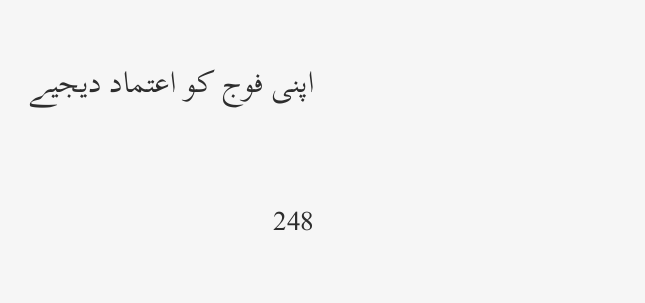اپنی فوج کو اعتماد دیجیے

248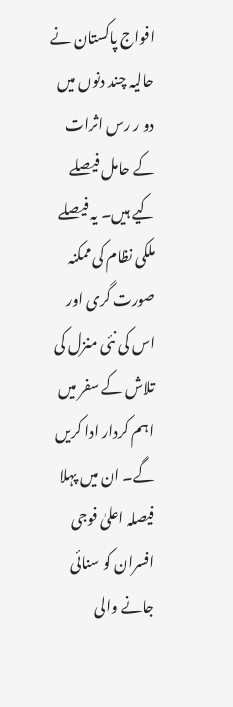افواج پاکستان نے حالیہ چند دنوں میں دو ر رس اثرات کے حامل فیصلے کیے ہیں۔ یہ فیصلے ملکی نظام کی ممکنہ صورت گری اور اس کی نئی منزل کی تلاش کے سفر میں اہم کردار ادا کریں گے۔ ان میں پہلا فیصلہ اعلیٰ فوجی افسران کو سنائی جانے والی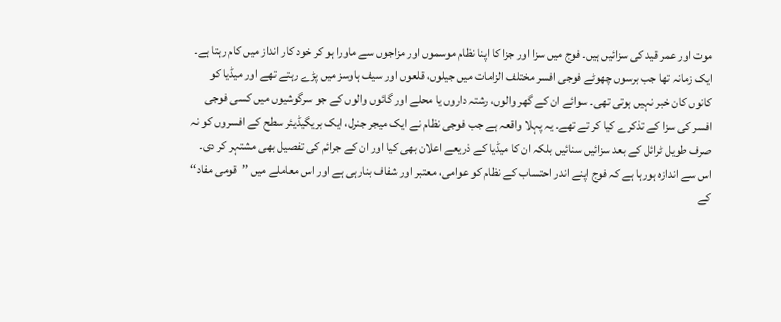موت اور عمر قید کی سزائیں ہیں۔ فوج میں سزا اور جزا کا اپنا نظام موسموں اور مزاجوں سے ماورا ہو کر خود کار انداز میں کام رہتا ہے۔ ایک زمانہ تھا جب برسوں چھوٹے فوجی افسر مختلف الزامات میں جیلوں، قلعوں اور سیف ہاوسز میں پڑے رہتے تھے اور میڈیا کو کانوں کان خبر نہیں ہوتی تھی۔ سوائے ان کے گھر والوں، رشتہ داروں یا محلے اور گائوں والوں کے جو سرگوشیوں میں کسی فوجی افسر کی سزا کے تذکرے کیا کر تے تھے۔ یہ پہلا واقعہ ہے جب فوجی نظام نے ایک میجر جنرل، ایک بریگیڈیئر سطح کے افسروں کو نہ صرف طویل ٹرائل کے بعد سزائیں سنائیں بلکہ ان کا میڈیا کے ذریعے اعلان بھی کیا اور ان کے جرائم کی تفصیل بھی مشتہر کر دی۔ اس سے اندازہ ہورہا ہے کہ فوج اپنے اندر احتساب کے نظام کو عوامی، معتبر اور شفاف بنارہی ہے اور اس معاملے میں ’’قومی مفاد‘‘ کے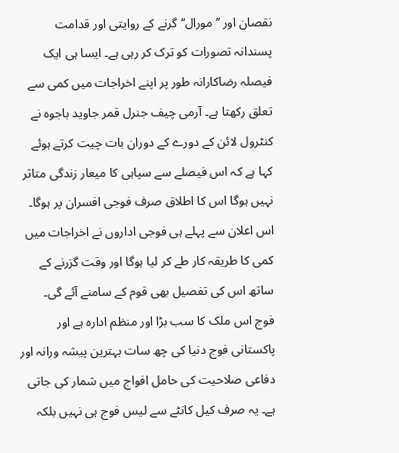نقصان اور ’’مورال‘‘ گرنے کے روایتی اور قدامت پسندانہ تصورات کو ترک کر رہی ہے۔ ایسا ہی ایک فیصلہ رضاکارانہ طور پر اپنے اخراجات میں کمی سے تعلق رکھتا ہے۔ آرمی چیف جنرل قمر جاوید باجوہ نے کنٹرول لائن کے دورے کے دوران بات چیت کرتے ہوئے کہا ہے کہ اس فیصلے سے سپاہی کا میعار زندگی متاثر نہیں ہوگا اس کا اطلاق صرف فوجی افسران پر ہوگا۔ اس اعلان سے پہلے ہی فوجی اداروں نے اخراجات میں کمی کا طریقہ کار طے کر لیا ہوگا اور وقت گزرنے کے ساتھ اس کی تفصیل بھی قوم کے سامنے آئے گی۔
فوج اس ملک کا سب بڑا اور منظم ادارہ ہے اور پاکستانی فوج دنیا کی چھ سات بہترین پیشہ ورانہ اور دفاعی صلاحیت کی حامل افواج میں شمار کی جاتی ہے۔ یہ صرف کیل کانٹے سے لیس فوج ہی نہیں بلکہ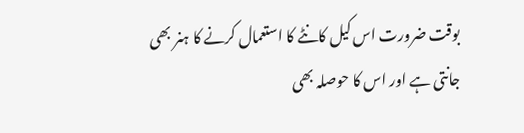بوقت ضرورت اس کیل کانٹے کا استعمال کرنے کا ہنر بھی جانتی ہے اور اس کا حوصلہ بھی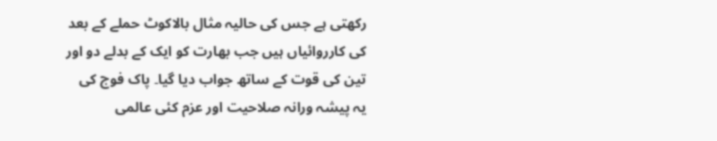رکھتی ہے جس کی حالیہ مثال بالاکوٹ حملے کے بعد کی کارروائیاں ہیں جب بھارت کو ایک کے بدلے دو اور تین کی قوت کے ساتھ جواب دیا گیا۔ پاک فوج کی یہ پیشہ ورانہ صلاحیت اور عزم کئی عالمی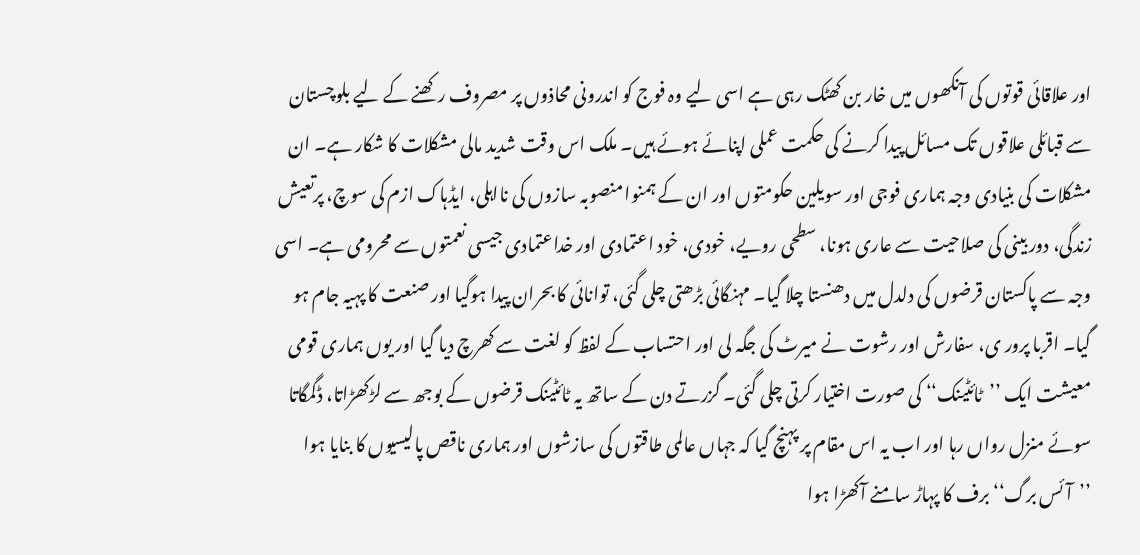اور علاقائی قوتوں کی آنکھوں میں خار بن کھٹک رہی ہے اسی لیے وہ فوج کو اندرونی محاذوں پر مصروف رکھنے کے لیے بلوچستان سے قبائلی علاقوں تک مسائل پیدا کرنے کی حکمت عملی اپنائے ہوئے ہیں۔ ملک اس وقت شدید مالی مشکلات کا شکار ہے۔ ان مشکلات کی بنیادی وجہ ہماری فوجی اور سویلین حکومتوں اور ان کے ہمنوا منصوبہ سازوں کی نااہلی، ایڈہاک ازم کی سوچ، پرتعیش زندگی، دور بینی کی صلاحیت سے عاری ہونا، سطحی رویے، خودی، خود اعتمادی اور خداعتمادی جیسی نعمتوں سے محرومی ہے۔ اسی وجہ سے پاکستان قرضوں کی دلدل میں دھنستا چلا گیا۔ مہنگائی بڑھتی چلی گئی، توانائی کا بحران پیدا ہوگیا اور صنعت کا پہیہ جام ہو گیا۔ اقربا پرور ی، سفارش اور رشوت نے میرٹ کی جگہ لی اور احتساب کے لفظ کو لغت سے کھرچ دیا گیا اور یوں ہماری قومی معیشت ایک ’’ٹائٹینک‘‘ کی صورت اختیار کرتی چلی گئی۔ گزرتے دن کے ساتھ یہ ٹائٹینک قرضوں کے بوجھ سے لڑکھڑاتا، ڈگمگاتا سوئے منزل رواں رہا اور اب یہ اس مقام پر پہنچ گیا کہ جہاں عالمی طاقتوں کی سازشوں اور ہماری ناقص پالیسیوں کا بنایا ہوا ’’آئس برگ‘‘ برف کا پہاڑ سامنے آکھڑا ہوا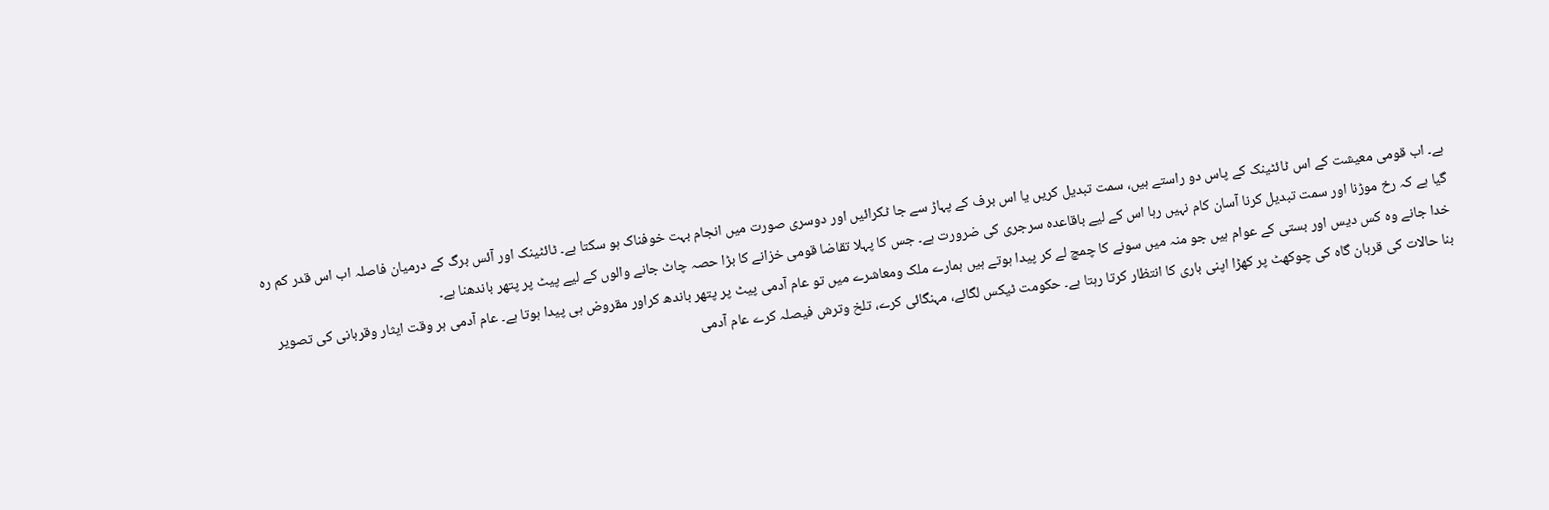ہے۔ اب قومی معیشت کے اس ٹائٹینک کے پاس دو راستے ہیں، سمت تبدیل کریں یا اس برف کے پہاڑ سے جا ٹکرائیں اور دوسری صورت میں انجام بہت خوفناک ہو سکتا ہے۔ ٹائٹینک اور آئس برگ کے درمیان فاصلہ اب اس قدر کم رہ گیا ہے کہ رخ موڑنا اور سمت تبدیل کرنا آسان کام نہیں رہا اس کے لیے باقاعدہ سرجری کی ضرورت ہے۔ جس کا پہلا تقاضا قومی خزانے کا بڑا حصہ چاٹ جانے والوں کے لیے پیٹ پر پتھر باندھنا ہے۔
خدا جانے وہ کس دیس اور بستی کے عوام ہیں جو منہ میں سونے کا چمچ لے کر پیدا ہوتے ہیں ہمارے ملک ومعاشرے میں تو عام آدمی پیٹ پر پتھر باندھ کراور مقروض ہی پیدا ہوتا ہے۔ عام آدمی ہر وقت ایثار وقربانی کی تصویر بنا حالات کی قربان گاہ کی چوکھٹ پر کھڑا اپنی باری کا انتظار کرتا رہتا ہے۔ حکومت ٹیکس لگائے، مہنگائی کرے، تلخ وترش فیصلہ کرے عام آدمی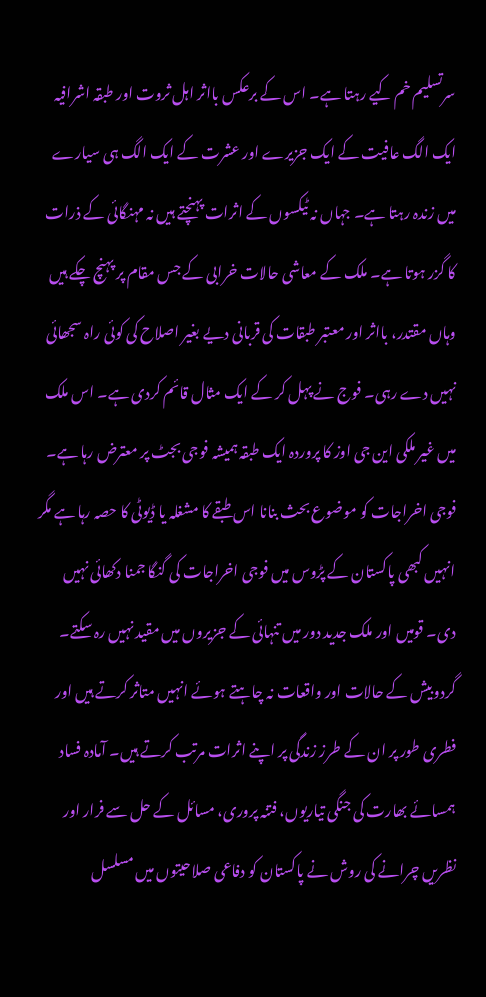سرتسلیم خم کیے رہتا ہے۔ اس کے برعکس بااثر اہل ثروت اور طبقہ اشرافیہ ایک الگ عافیت کے ایک جزیرے اور عشرت کے ایک الگ ہی سیارے میں زندہ رہتا ہے۔ جہاں نہ ٹیکسوں کے اثرات پہنچتے ہیں نہ مہنگائی کے ذرات کا گزر ہوتا ہے۔ ملک کے معاشی حالات خرابی کے جس مقام پر پہنچ چکے ہیں وہاں مقتدر، بااثر اور معتبر طبقات کی قربانی دیے بغیر اصلاح کی کوئی راہ سجھائی نہیں دے رہی۔ فوج نے پہل کر کے ایک مثال قائم کردی ہے۔ اس ملک میں غیر ملکی این جی اوز کا پروردہ ایک طبقہ ہمیشہ فوجی بجٹ پر معترض رہا ہے۔ فوجی اخراجات کو موضوع بحث بنانا اس طبقے کا مشغلہ یا ڈیوٹی کا حصہ رہا ہے مگر انہیں کبھی پاکستان کے پڑوس میں فوجی اخراجات کی گنگا جمنا دکھائی نہیں دی۔ قومیں اور ملک جدید دور میں تنہائی کے جزیروں میں مقید نہیں رہ سکتے۔ گردوبیش کے حالات اور واقعات نہ چاہتے ہوئے انہیں متاثر کرتے ہیں اور فطری طور پر ان کے طرز زندگی پر اپنے اثرات مرتب کرتے ہیں۔ آمادہ فساد ہمسائے بھارت کی جنگی تیاریوں، فتنہ پروری، مسائل کے حل سے فرار اور نظریں چرانے کی روش نے پاکستان کو دفاعی صلاحیتوں میں مسلسل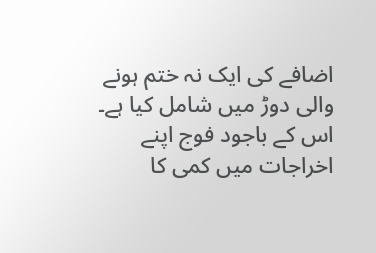اضافے کی ایک نہ ختم ہونے والی دوڑ میں شامل کیا ہے۔ اس کے باجود فوج اپنے اخراجات میں کمی کا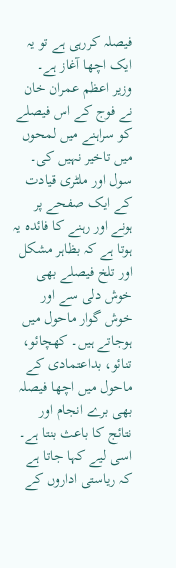فیصلہ کررہی ہے تو یہ ایک اچھا آغاز ہے۔
وزیر اعظم عمران خان نے فوج کے اس فیصلے کو سراہنے میں لمحوں میں تاخیر نہیں کی۔ سول اور ملٹری قیادت کے ایک صفحے پر ہونے اور رہنے کا فائدہ یہ ہوتا ہے کہ بظاہر مشکل اور تلخ فیصلے بھی خوش دلی سے اور خوش گوار ماحول میں ہوجاتے ہیں۔ کھچائو، تنائو، بداعتمادی کے ماحول میں اچھا فیصلہ بھی برے انجام اور نتائج کا باعث بنتا ہے۔ اسی لیے کہا جاتا ہے کہ ریاستی اداروں کے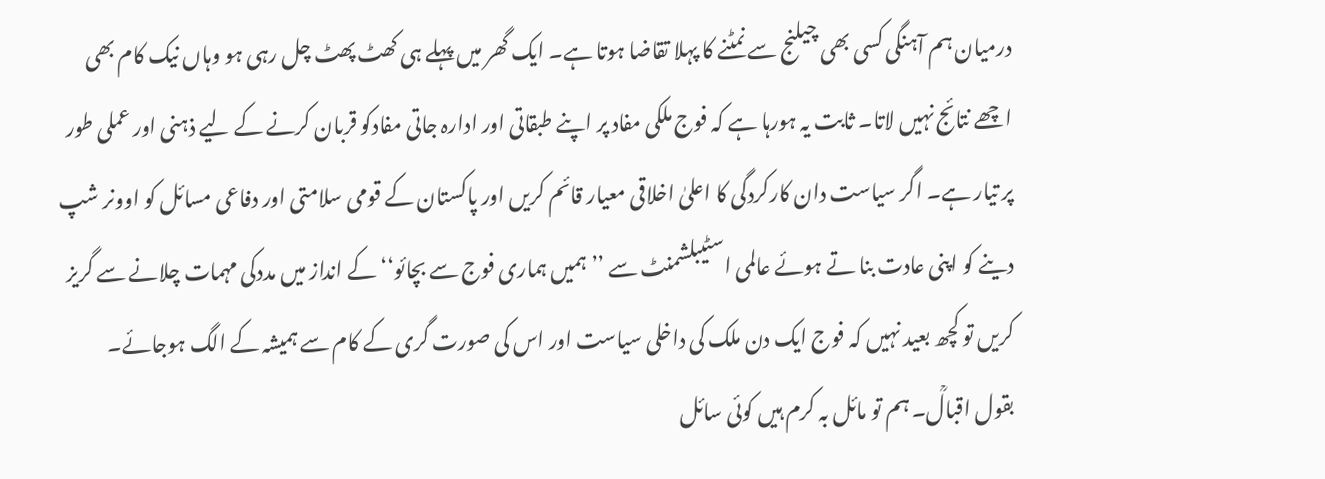درمیان ہم آہنگی کسی بھی چیلنج سے نمٹنے کا پہلا تقاضا ہوتا ہے۔ ایک گھر میں پہلے ہی کھٹ پھٹ چل رہی ہو وہاں نیک کام بھی اچھے نتائج نہیں لاتا۔ ثابت یہ ہورہا ہے کہ فوج ملکی مفاد پر اپنے طبقاتی اور ادارہ جاتی مفادکو قربان کرنے کے لیے ذہنی اور عملی طور پر تیار ہے۔ اگر سیاست دان کارکردگی کا اعلیٰ اخلاقی معیار قائم کریں اور پاکستان کے قومی سلامتی اور دفاعی مسائل کو اوونر شپ دینے کو اپنی عادت بنا تے ہوئے عالمی اسٹیبلشمنٹ سے ’’ہمیں ہماری فوج سے بچائو‘‘ کے انداز میں مددکی مہمات چلانے سے گریز کریں تو کچھ بعید نہیں کہ فوج ایک دن ملک کی داخلی سیاست اور اس کی صورت گری کے کام سے ہمیشہ کے الگ ہوجائے۔ بقول اقبالؒ۔ ہم تو مائل بہ کرم ہیں کوئی سائل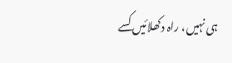ہی نہیں، راہ دکھلائیں کسے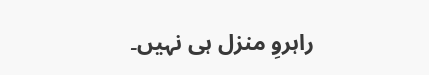راہروِ منزل ہی نہیں۔